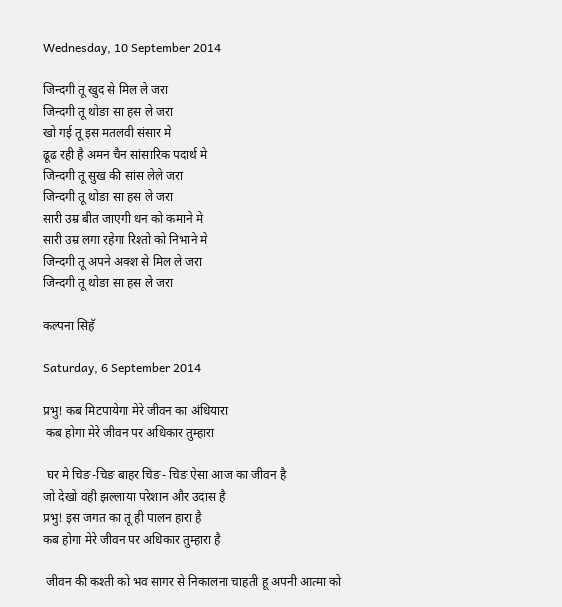Wednesday, 10 September 2014

जिन्दगी तू खुद से मिल ले जरा
जिन्दगी तू थोङा सा हस ले जरा
खो गई तू इस मतलवी संसार मे
ढूढ रही है अमन चैन सांसारिक पदार्थ मे
जिन्दगी तू सुख की सांस लेले जरा
जिन्दगी तू थोङा सा हस ले जरा
सारी उम्र बीत जाएगी धन को कमाने मे
सारी उम्र लगा रहेगा रिश्तो को निभाने मे
जिन्दगी तू अपने अक्श से मिल ले जरा
जिन्दगी तू थोङा सा हस ले जरा

कल्पना सिहॅ

Saturday, 6 September 2014

प्रभु! कब मिटपायेगा मेरे जीवन का अंधियारा
 कब होगा मेरे जीवन पर अधिकार तुम्हारा

 घर मे चिङ-चिङ बाहर चिङ- चिङ ऐसा आज का जीवन है
जो देखो वही झल्लाया परेशान और उदास है
प्रभु! इस जगत का तू ही पालन हारा है
कब होगा मेरे जीवन पर अधिकार तुम्हारा है

 जीवन की कश्ती को भव सागर से निकालना चाहती हू अपनी आत्मा को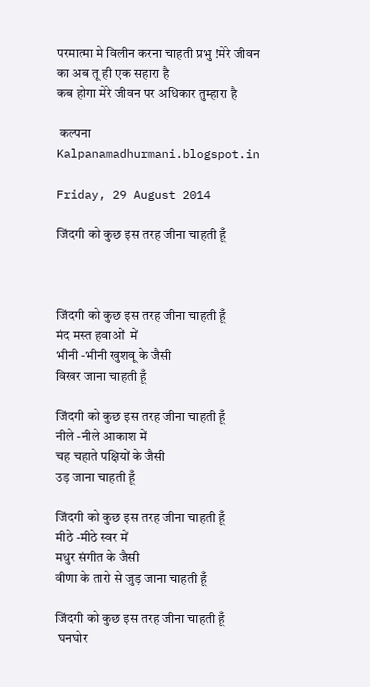परमात्मा मे विलीन करना चाहती प्रभु !मेरे जीवन का अब तू ही एक सहारा है
कब होगा मेरे जीवन पर अधिकार तुम्हारा है

 कल्पना Kalpanamadhurmani.blogspot.in

Friday, 29 August 2014

जिंदगी को कुछ इस तरह जीना चाहती हूँ



जिंदगी को कुछ इस तरह जीना चाहती हूँ
मंद मस्त हवाओं  में
भीनी -भीनी खुशवू के जैसी
विखर जाना चाहती हूँ

जिंदगी को कुछ इस तरह जीना चाहती हूँ
नीले -नीले आकाश में
चह चहाते पक्षियों के जैसी
उड़ जाना चाहती हूँ

जिंदगी को कुछ इस तरह जीना चाहती हूँ
मीठे -मीठे स्वर में
मधुर संगीत के जैसी
वीणा के तारो से जुड़ जाना चाहती हूँ

जिंदगी को कुछ इस तरह जीना चाहती हूँ
 घनघोर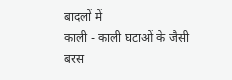बादलों में
काली - काली घटाओं के जैसी
बरस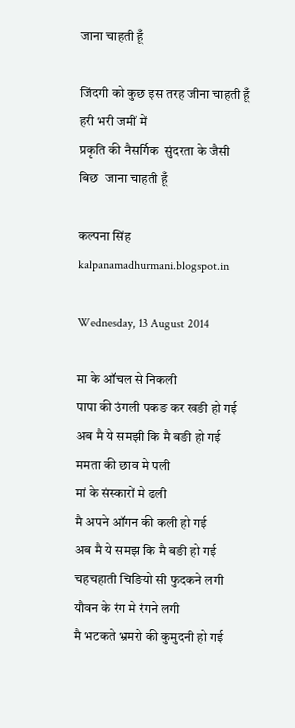जाना चाहती हूँ

जिंदगी को कुछ इस तरह जीना चाहती हूँ
हरी भरी जमीं में
प्रकृति की नैसर्गिक  सुंदरता के जैसी
बिछ  जाना चाहती हूँ

कल्पना सिंह
kalpanamadhurmani.blogspot.in

Wednesday, 13 August 2014

मा के ऑचल से निकली
पापा की उंगली पकङ कर खङी हो गई
अब मै ये समझी कि मै बङी हो गई
ममता की छाव मे पली
मां के संस्कारों मे ढली
मै अपने ऑगन की कली हो गई
अब मै ये समझ कि मै बङी हो गई
चहचहाती चिङियो सी फुदकने लगी
यौवन के रंग मे रंगने लगी
मै भटकते भ्रमरो की कुमुदनी हो गई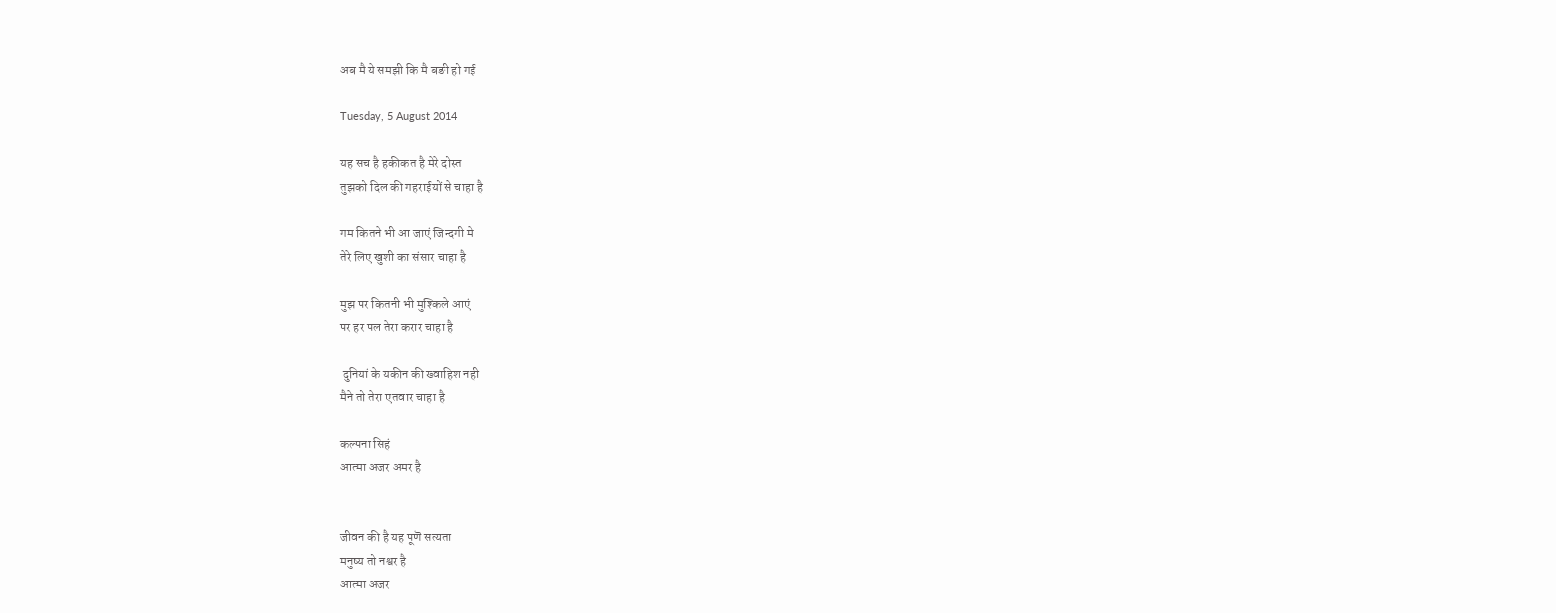अब मै ये समझी कि मै बङी हो गई

Tuesday, 5 August 2014

यह सच है हकीकत है मेरे दोस्त
तुझको दिल की गहराईयों से चाहा है

गम कितने भी आ जाएं जिन्दगी मे
तेरे लिए खुशी का संसार चाहा है

मुझ पर कितनी भी मुश्किले आएं
पर हर पल तेरा करार चाहा है

 दुनियां के यकीन की ख्वाहिश नही
मैने तो तेरा एतवार चाहा है

कल्पना सिहं
आत्मा अजर अमर है


जीवन की है यह पूणॆ सत्यता
मनुष्य तो नश्वर है
आत्मा अजर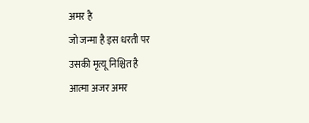अमर है
जो जन्मा है इस धरती पर
उसकी मृत्यू निश्चित है
आत्मा अजर अमर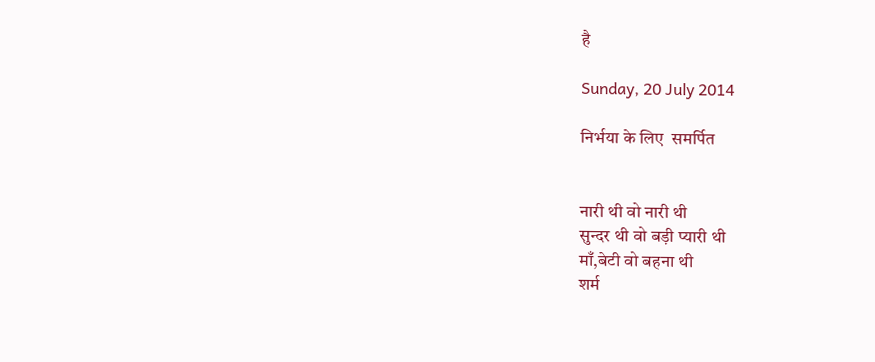है

Sunday, 20 July 2014

निर्भया के लिए  समर्पित


नारी थी वो नारी थी
सुन्दर थी वो बड़ी प्यारी थी
माँ,बेटी वो बहना थी
शर्म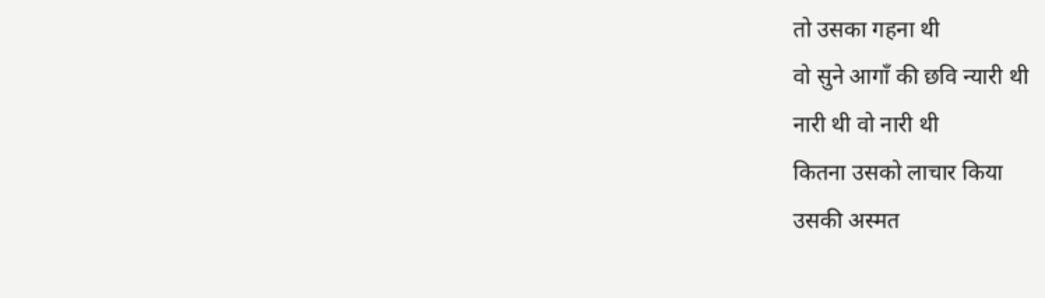तो उसका गहना थी
वो सुने आगाँ की छवि न्यारी थी
नारी थी वो नारी थी
कितना उसको लाचार किया
उसकी अस्मत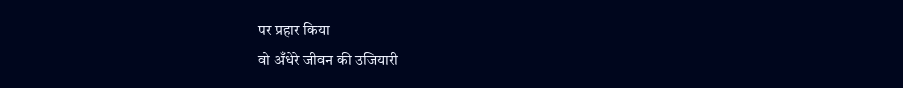पर प्रहार किया
वो अँधेरे जीवन की उजियारी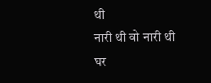थी
नारी थी वो नारी थी
घर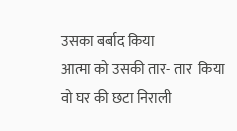उसका बर्बाद किया
आत्मा को उसकी तार- तार  किया
वो घर की छटा निराली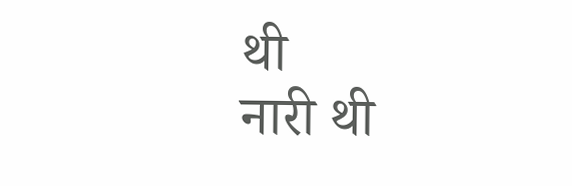थी
नारी थी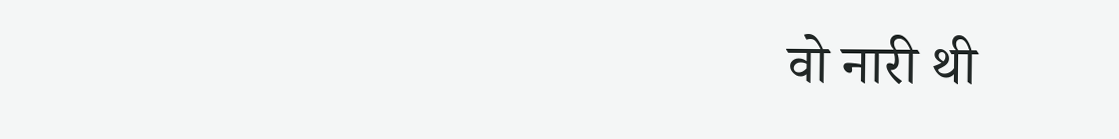वो नारी थी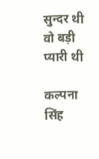सुन्दर थी वो बड़ी प्यारी थी

कल्पना सिंह